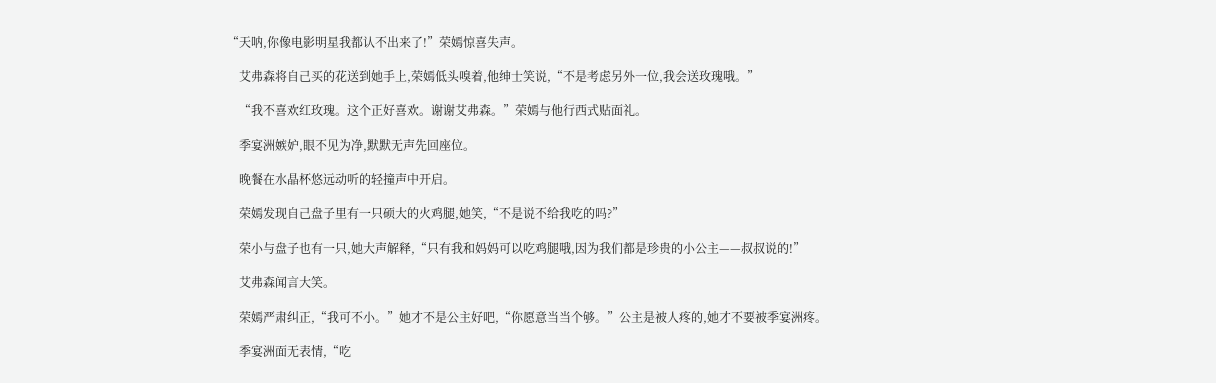“天呐,你像电影明星我都认不出来了!”荣嫣惊喜失声。

    艾弗森将自己买的花送到她手上,荣嫣低头嗅着,他绅士笑说,“不是考虑另外一位,我会送玫瑰哦。”

    “我不喜欢红玫瑰。这个正好喜欢。谢谢艾弗森。”荣嫣与他行西式贴面礼。

    季宴洲嫉妒,眼不见为净,默默无声先回座位。

    晚餐在水晶杯悠远动听的轻撞声中开启。

    荣嫣发现自己盘子里有一只硕大的火鸡腿,她笑,“不是说不给我吃的吗?”

    荣小与盘子也有一只,她大声解释,“只有我和妈妈可以吃鸡腿哦,因为我们都是珍贵的小公主——叔叔说的!”

    艾弗森闻言大笑。

    荣嫣严肃纠正,“我可不小。”她才不是公主好吧,“你愿意当当个够。”公主是被人疼的,她才不要被季宴洲疼。

    季宴洲面无表情,“吃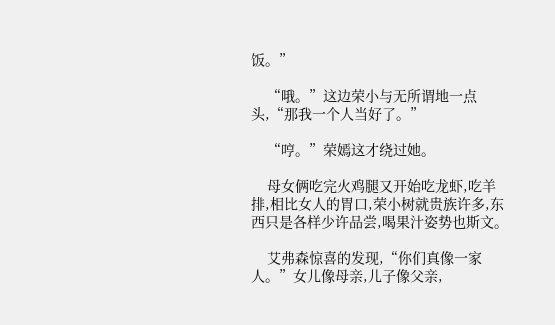饭。”

    “哦。”这边荣小与无所谓地一点头,“那我一个人当好了。”

    “哼。”荣嫣这才绕过她。

    母女俩吃完火鸡腿又开始吃龙虾,吃羊排,相比女人的胃口,荣小树就贵族许多,东西只是各样少许品尝,喝果汁姿势也斯文。

    艾弗森惊喜的发现,“你们真像一家人。”女儿像母亲,儿子像父亲,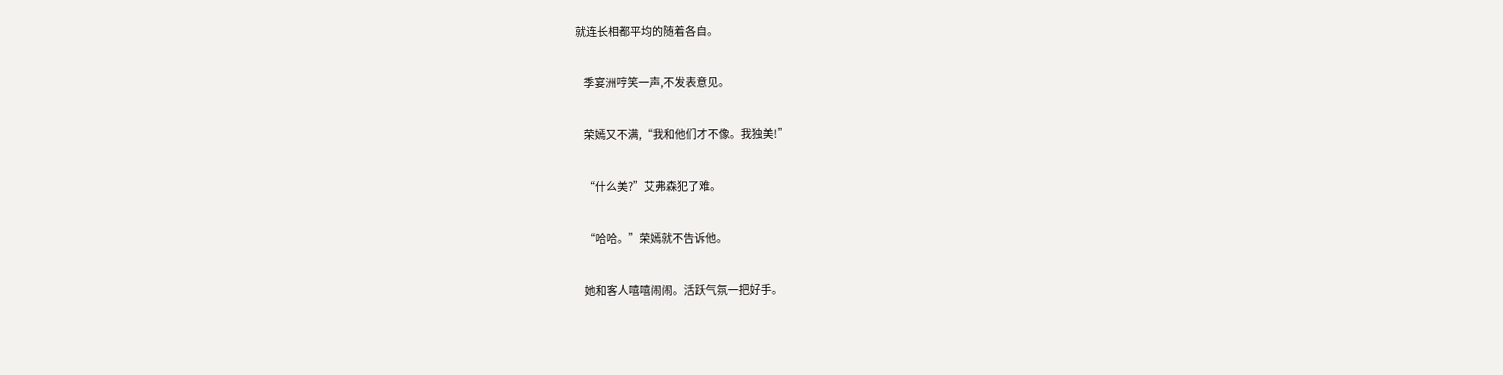就连长相都平均的随着各自。

    季宴洲哼笑一声,不发表意见。

    荣嫣又不满,“我和他们才不像。我独美!”

    “什么美?”艾弗森犯了难。

    “哈哈。”荣嫣就不告诉他。

    她和客人嘻嘻闹闹。活跃气氛一把好手。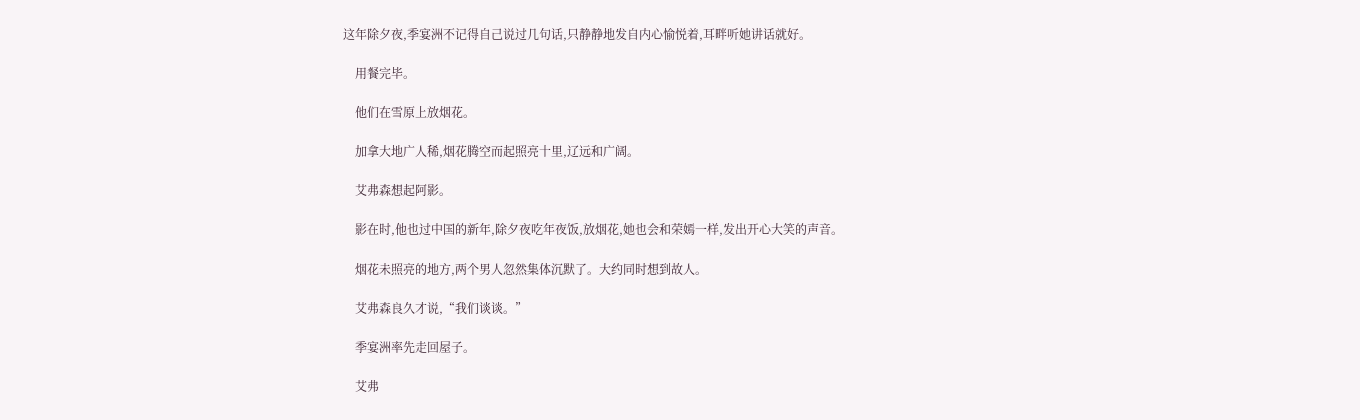这年除夕夜,季宴洲不记得自己说过几句话,只静静地发自内心愉悦着,耳畔听她讲话就好。

    用餐完毕。

    他们在雪原上放烟花。

    加拿大地广人稀,烟花腾空而起照亮十里,辽远和广阔。

    艾弗森想起阿影。

    影在时,他也过中国的新年,除夕夜吃年夜饭,放烟花,她也会和荣嫣一样,发出开心大笑的声音。

    烟花未照亮的地方,两个男人忽然集体沉默了。大约同时想到故人。

    艾弗森良久才说,“我们谈谈。”

    季宴洲率先走回屋子。

    艾弗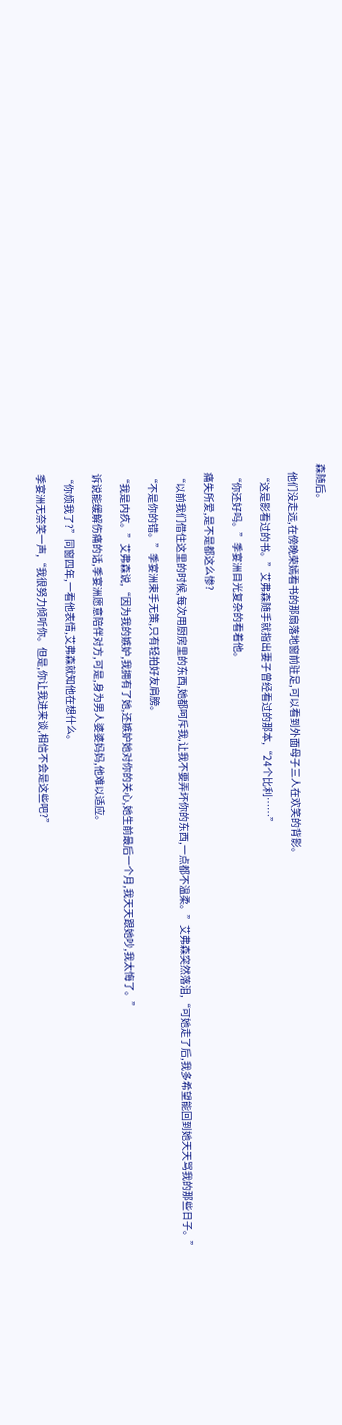森随后。

    他们没走远,在傍晚荣嫣看书的那扇落地窗前驻足,可以看到外面母子三人在欢笑的背影。

    “这是影看过的书。”艾弗森随手就指出妻子曾经看过的那本,“24个比利……”

    “你还好吗。”季宴洲目光复杂的看着他。

    痛失所爱,是不是都这么惨?

    “以前我们借住这里的时候,每次用厨房里的东西,她都呵斥我,让我不要弄坏你的东西,一点都不温柔。”艾弗森突然落泪,“可她走了后,我多希望能回到她天天骂我的那些日子。”

    “不是你的错。”季宴洲束手无策,只有轻拍好友肩膀。

    “我是内疚。”艾弗森说,“因为我的嫉妒,我拥有了她,还嫉妒她对你的关心,她生前最后一个月,我天天跟她吵,我太悔了。”

    诉说能缓解伤痛的话,季宴洲愿意陪伴对方,可是,身为男人婆婆妈妈,他难以适应。

    “你烦我了?”同窗四年,一看他表情,艾弗森就知他在想什么。

    季宴洲无奈笑一声,“我很努力倾听你。但是,你让我进来谈,相信不会是这些吧?”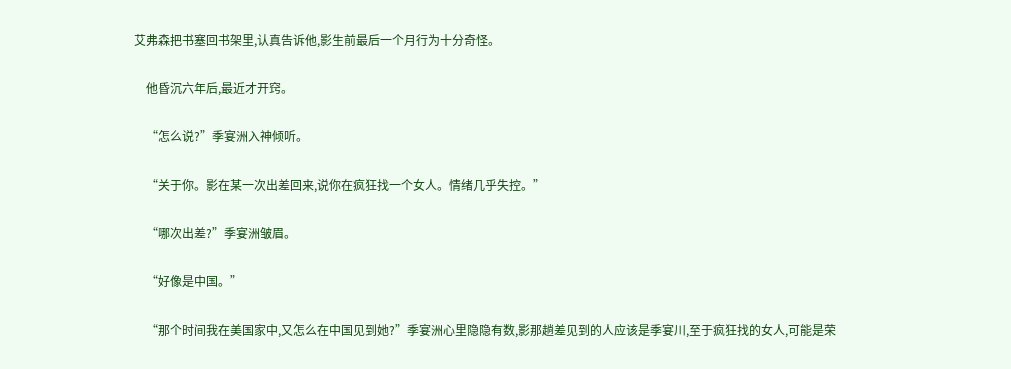艾弗森把书塞回书架里,认真告诉他,影生前最后一个月行为十分奇怪。

    他昏沉六年后,最近才开窍。

    “怎么说?”季宴洲入神倾听。

    “关于你。影在某一次出差回来,说你在疯狂找一个女人。情绪几乎失控。”

    “哪次出差?”季宴洲皱眉。

    “好像是中国。”

    “那个时间我在美国家中,又怎么在中国见到她?”季宴洲心里隐隐有数,影那趟差见到的人应该是季宴川,至于疯狂找的女人,可能是荣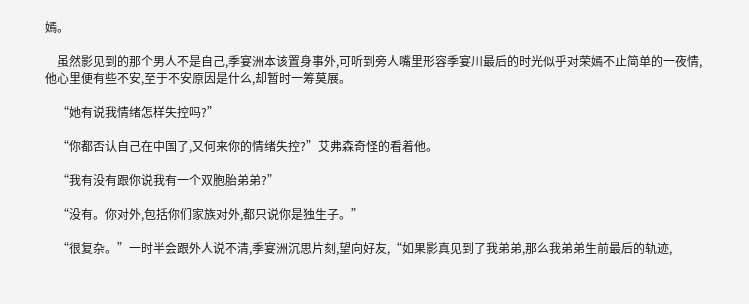嫣。

    虽然影见到的那个男人不是自己,季宴洲本该置身事外,可听到旁人嘴里形容季宴川最后的时光似乎对荣嫣不止简单的一夜情,他心里便有些不安,至于不安原因是什么,却暂时一筹莫展。

    “她有说我情绪怎样失控吗?”

    “你都否认自己在中国了,又何来你的情绪失控?”艾弗森奇怪的看着他。

    “我有没有跟你说我有一个双胞胎弟弟?”

    “没有。你对外,包括你们家族对外,都只说你是独生子。”

    “很复杂。”一时半会跟外人说不清,季宴洲沉思片刻,望向好友,“如果影真见到了我弟弟,那么我弟弟生前最后的轨迹,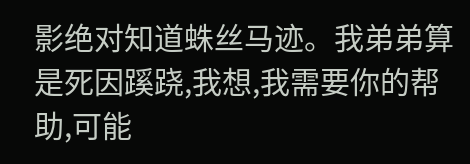影绝对知道蛛丝马迹。我弟弟算是死因蹊跷,我想,我需要你的帮助,可能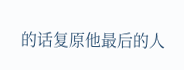的话复原他最后的人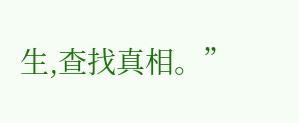生,查找真相。”